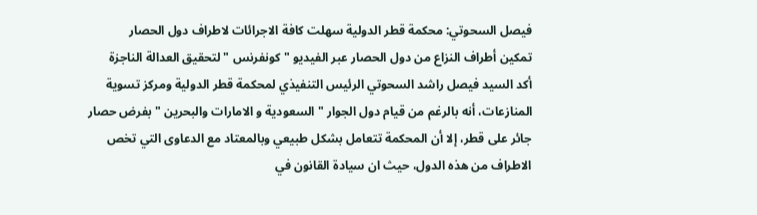فيصل السحوتي: محكمة قطر الدولية سهلت كافة الاجرائات لاطراف دول الحصار
تمكين أطراف النزاع من دول الحصار عبر الفيديو " كونفرنس " لتحقيق العدالة الناجزة
أكد السيد فيصل راشد السحوتي الرئيس التنفيذي لمحكمة قطر الدولية ومركز تسوية المنازعات، أنه بالرغم من قيام دول الجوار " السعودية و الامارات والبحرين " بفرض حصار جائر على قطر، إلا أن المحكمة تتعامل بشكل طبيعي وبالمعتاد مع الدعاوى التي تخص الاطراف من هذه الدول، حيث ان سيادة القانون في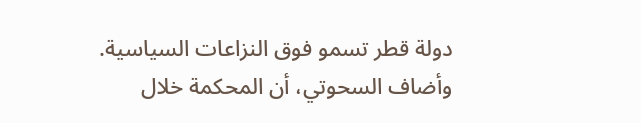دولة قطر تسمو فوق النزاعات السياسية.
وأضاف السحوتي، أن المحكمة خلال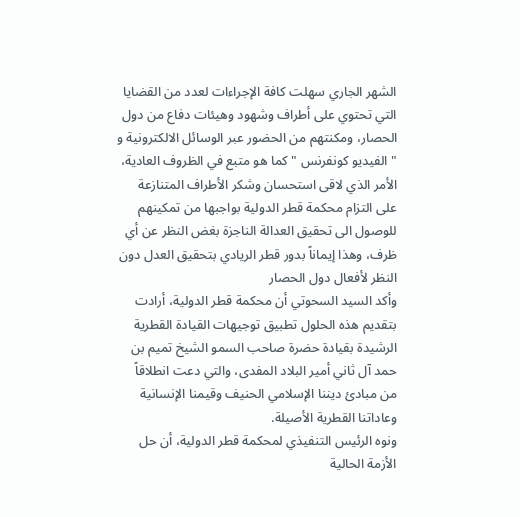الشهر الجاري سهلت كافة الإجراءات لعدد من القضايا التي تحتوي على أطراف وشهود وهيئات دفاع من دول الحصار، ومكنتهم من الحضور عبر الوسائل الالكترونية و " الفيديو كونفرنس " كما هو متبع في الظروف العادية، الأمر الذي لاقى استحسان وشكر الأطراف المتنازعة على التزام محكمة قطر الدولية بواجبها من تمكينهم للوصول الى تحقيق العدالة الناجزة بغض النظر عن أي ظرف، وهذا إيماناً بدور قطر الريادي بتحقيق العدل دون النظر لأفعال دول الحصار
وأكد السيد السحوتي أن محكمة قطر الدولية، أرادت بتقديم هذه الحلول تطبيق توجيهات القيادة القطرية الرشيدة بقيادة حضرة صاحب السمو الشيخ تميم بن حمد آل ثاني أمير البلاد المفدى، والتي دعت انطلاقاً من مبادئ ديننا الإسلامي الحنيف وقيمنا الإنسانية وعاداتنا القطرية الأصيلة.
ونوه الرئيس التنفيذي لمحكمة قطر الدولية، أن حل الأزمة الحالية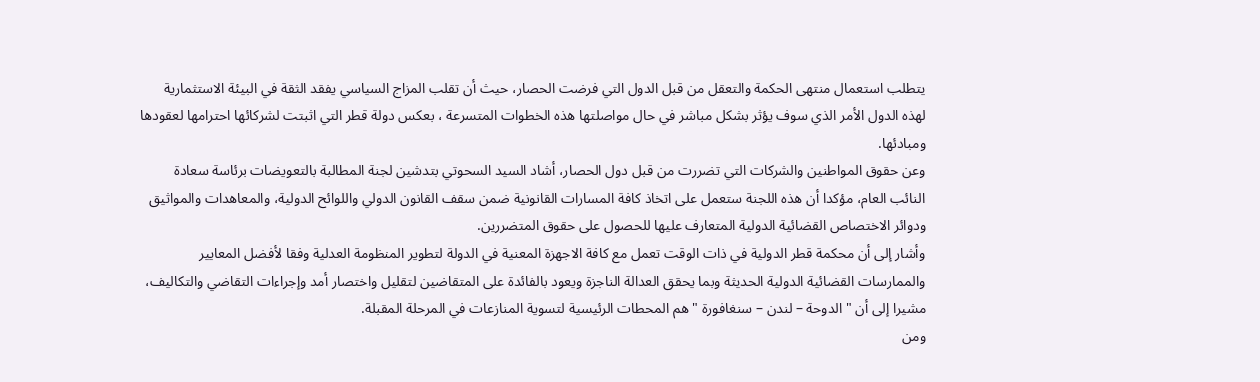يتطلب استعمال منتهى الحكمة والتعقل من قبل الدول التي فرضت الحصار، حيث أن تقلب المزاج السياسي يفقد الثقة في البيئة الاستثمارية لهذه الدول الأمر الذي سوف يؤثر بشكل مباشر في حال مواصلتها هذه الخطوات المتسرعة ، بعكس دولة قطر التي اثبتت لشركائها احترامها لعقودها ومبادئها.
وعن حقوق المواطنين والشركات التي تضررت من قبل دول الحصار، أشاد السيد السحوتي بتدشين لجنة المطالبة بالتعويضات برئاسة سعادة النائب العام، مؤكدا أن هذه اللجنة ستعمل على اتخاذ كافة المسارات القانونية ضمن سقف القانون الدولي واللوائح الدولية، والمعاهدات والمواثيق ودوائر الاختصاص القضائية الدولية المتعارف عليها للحصول على حقوق المتضررين.
وأشار إلى أن محكمة قطر الدولية في ذات الوقت تعمل مع كافة الاجهزة المعنية في الدولة لتطوير المنظومة العدلية وفقا لأفضل المعايير والممارسات القضائية الدولية الحديثة وبما يحقق العدالة الناجزة ويعود بالفائدة على المتقاضين لتقليل واختصار أمد وإجراءات التقاضي والتكاليف، مشيرا إلى أن " الدوحة – لندن – سنغافورة " هم المحطات الرئيسية لتسوية المنازعات في المرحلة المقبلة.
ومن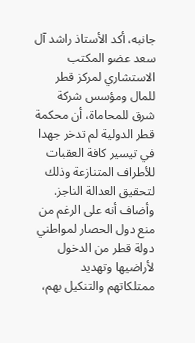جانبه، أكد الأستاذ راشد آل سعد عضو المكتب الاستشاري لمركز قطر للمال ومؤسس شركة شرق للمحاماة، أن محكمة قطر الدولية لم تدخر جهدا في تيسير كافة العقبات للأطراف المتنازعة وذلك لتحقيق العدالة الناجز. وأضاف أنه على الرغم من منع دول الحصار لمواطني دولة قطر من الدخول لأراضيها وتهديد ممتلكاتهم والتنكيل بهم،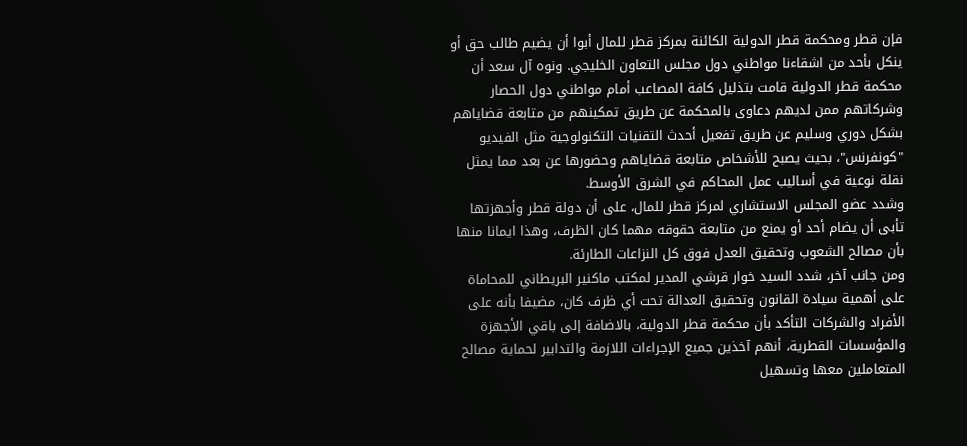فإن قطر ومحكمة قطر الدولية الكائنة بمركز قطر للمال أبوا أن يضيم طالب حق أو ينكل بأحد من اشقاءنا مواطني دول مجلس التعاون الخليجي. ونوه آل سعد أن محكمة قطر الدولية قامت بتذليل كافة المصاعب أمام مواطني دول الحصار وشركاتهم ممن لديهم دعاوى بالمحكمة عن طريق تمكينهم من متابعة قضاياهم بشكل دوري وسليم عن طريق تفعيل أحدث التقنيات التكنولوجية مثل الفيديو "كونفرنس"، بحيث يصبح للأشخاص متابعة قضاياهم وحضورها عن بعد مما يمثل نقلة نوعية في أساليب عمل المحاكم في الشرق الأوسط.
وشدد عضو المجلس الاستشاري لمركز قطر للمال، على أن دولة قطر وأجهزتها تأبى أن يضام أحد أو يمنع من متابعة حقوقه مهما كان الظرف، وهذا ايمانا منها بأن مصالح الشعوب وتحقيق العدل فوق كل النزاعات الطارئة.
ومن جانب آخر، شدد السيد خوار قرشي المدير لمكتب ماكنير البريطاني للمحاماة على أهمية سيادة القانون وتحقيق العدالة تحت أي ظرف كان، مضيفا بأنه على الأفراد والشركات التأكد بأن محكمة قطر الدولية، بالاضافة إلى باقي الأجهزة والمؤسسات القطرية، أنهم آخذين جميع الإجراءات اللازمة والتدابير لحماية مصالح المتعاملين معها وتسهيل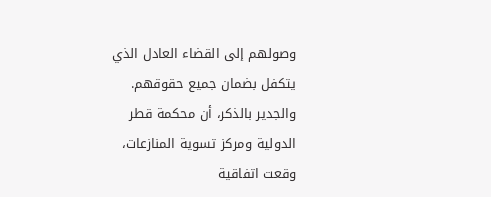وصولهم إلى القضاء العادل الذي يتكفل بضمان جميع حقوقهم.
والجدير بالذكر، أن محكمة قطر الدولية ومركز تسوية المنازعات، وقعت اتفاقية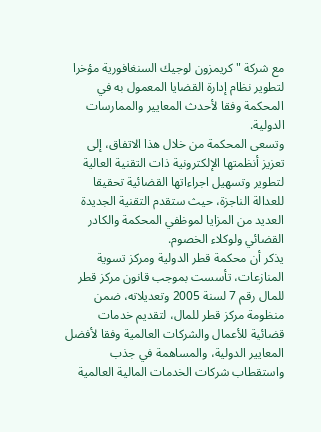مع شركة " كريمزون لوجيك السنغافورية مؤخرا لتطوير نظام إدارة القضايا المعمول به في المحكمة وفقا لأحدث المعايير والممارسات الدولية.
وتسعى المحكمة من خلال هذا الاتفاق، إلى تعزيز أنظمتها الإلكترونية ذات التقنية العالية لتطوير وتسهيل اجراءاتها القضائية تحقيقا للعدالة الناجزة، حيث ستقدم التقنية الجديدة العديد من المزايا لموظفي المحكمة والكادر القضائي ولوكلاء الخصوم.
يذكر أن محكمة قطر الدولية ومركز تسوية المنازعات، تأسست بموجب قانون مركز قطر للمال رقم 7 لسنة 2005 وتعديلاته، ضمن منظومة مركز قطر للمال، لتقديم خدمات قضائية للأعمال والشركات العالمية وفقا لأفضل المعايير الدولية، والمساهمة في جذب واستقطاب شركات الخدمات المالية العالمية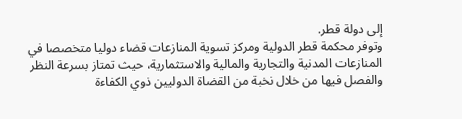إلى دولة قطر.
وتوفر محكمة قطر الدولية ومركز تسوية المنازعات قضاء دوليا متخصصا في المنازعات المدنية والتجارية والمالية والاستثمارية، حيث تمتاز بسرعة النظر والفصل فيها من خلال نخبة من القضاة الدوليين ذوي الكفاءة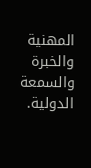المهنية والخبرة والسمعة الدولية.